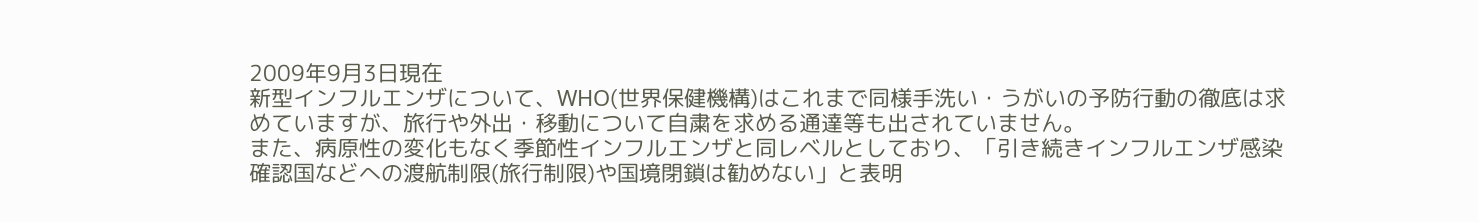2009年9月3日現在
新型インフルエンザについて、WHO(世界保健機構)はこれまで同様手洗い・うがいの予防行動の徹底は求めていますが、旅行や外出・移動について自粛を求める通達等も出されていません。
また、病原性の変化もなく季節性インフルエンザと同レベルとしており、「引き続きインフルエンザ感染確認国などへの渡航制限(旅行制限)や国境閉鎖は勧めない」と表明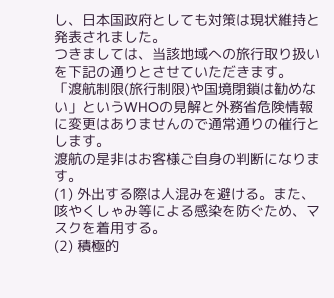し、日本国政府としても対策は現状維持と発表されました。
つきましては、当該地域への旅行取り扱いを下記の通りとさせていただきます。
「渡航制限(旅行制限)や国境閉鎖は勧めない」というWHOの見解と外務省危険情報に変更はありませんので通常通りの催行とします。
渡航の是非はお客様ご自身の判断になります。
(1) 外出する際は人混みを避ける。また、咳やくしゃみ等による感染を防ぐため、マスクを着用する。
(2) 積極的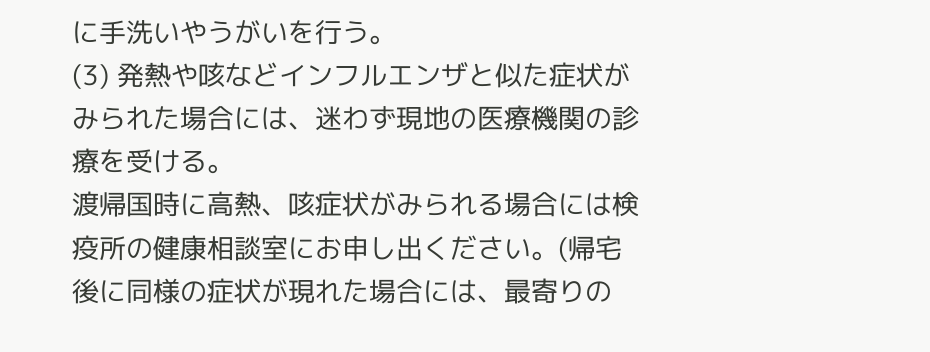に手洗いやうがいを行う。
(3) 発熱や咳などインフルエンザと似た症状がみられた場合には、迷わず現地の医療機関の診療を受ける。
渡帰国時に高熱、咳症状がみられる場合には検疫所の健康相談室にお申し出ください。(帰宅後に同様の症状が現れた場合には、最寄りの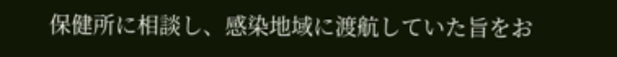保健所に相談し、感染地域に渡航していた旨をお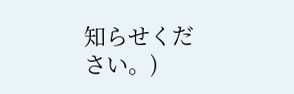知らせください。)